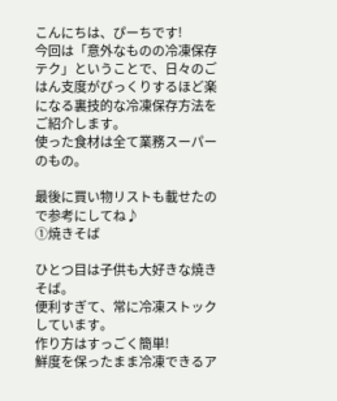こんにちは、ぴーちです!
今回は「意外なものの冷凍保存テク」ということで、日々のごはん支度がびっくりするほど楽になる裏技的な冷凍保存方法をご紹介します。
使った食材は全て業務スーパーのもの。

最後に買い物リストも載せたので参考にしてね♪
①焼きそば

ひとつ目は子供も大好きな焼きそば。
便利すぎて、常に冷凍ストックしています。
作り方はすっごく簡単!
鮮度を保ったまま冷凍できるア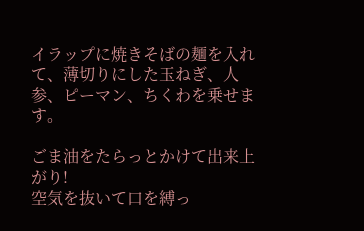イラップに焼きそばの麺を入れて、薄切りにした玉ねぎ、人参、ピーマン、ちくわを乗せます。

ごま油をたらっとかけて出来上がり!
空気を抜いて口を縛っ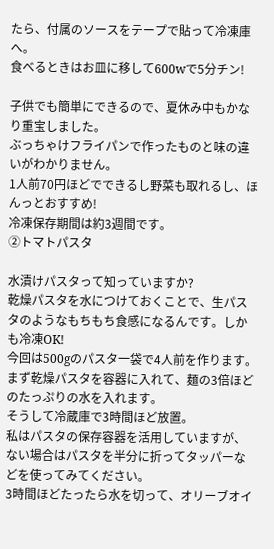たら、付属のソースをテープで貼って冷凍庫へ。
食べるときはお皿に移して600wで5分チン!

子供でも簡単にできるので、夏休み中もかなり重宝しました。
ぶっちゃけフライパンで作ったものと味の違いがわかりません。
1人前70円ほどでできるし野菜も取れるし、ほんっとおすすめ!
冷凍保存期間は約3週間です。
②トマトパスタ

水漬けパスタって知っていますか?
乾燥パスタを水につけておくことで、生パスタのようなもちもち食感になるんです。しかも冷凍OK!
今回は500gのパスタ一袋で4人前を作ります。
まず乾燥パスタを容器に入れて、麺の3倍ほどのたっぷりの水を入れます。
そうして冷蔵庫で3時間ほど放置。
私はパスタの保存容器を活用していますが、ない場合はパスタを半分に折ってタッパーなどを使ってみてください。
3時間ほどたったら水を切って、オリーブオイ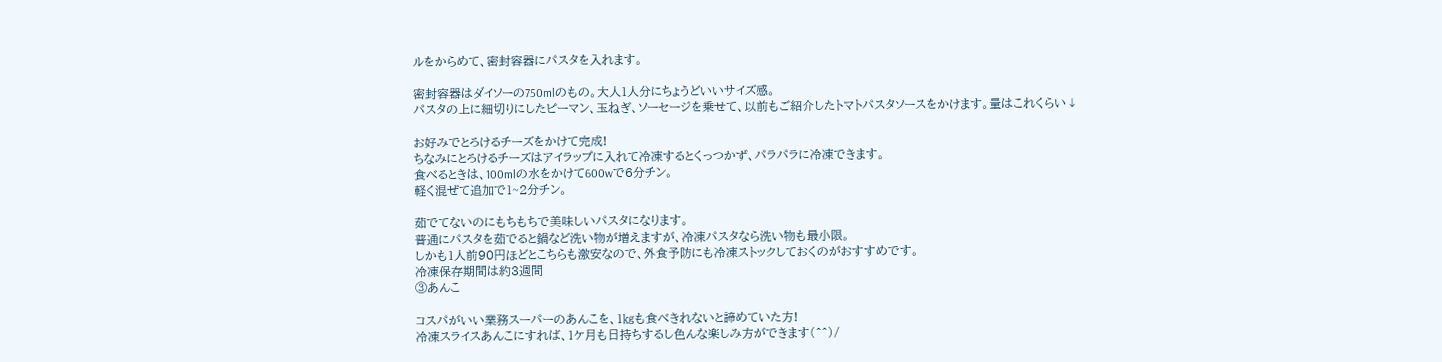ルをからめて、密封容器にパスタを入れます。

密封容器はダイソーの750mlのもの。大人1人分にちょうどいいサイズ感。
パスタの上に細切りにしたピーマン、玉ねぎ、ソーセージを乗せて、以前もご紹介したトマトパスタソースをかけます。量はこれくらい↓

お好みでとろけるチーズをかけて完成!
ちなみにとろけるチーズはアイラップに入れて冷凍するとくっつかず、パラパラに冷凍できます。
食べるときは、100mlの水をかけて600wで6分チン。
軽く混ぜて追加で1~2分チン。

茹でてないのにもちもちで美味しいパスタになります。
普通にパスタを茹でると鍋など洗い物が増えますが、冷凍パスタなら洗い物も最小限。
しかも1人前90円ほどとこちらも激安なので、外食予防にも冷凍ストックしておくのがおすすめです。
冷凍保存期間は約3週間
③あんこ

コスパがいい業務スーパーのあんこを、1㎏も食べきれないと諦めていた方!
冷凍スライスあんこにすれば、1ケ月も日持ちするし色んな楽しみ方ができます(^^)/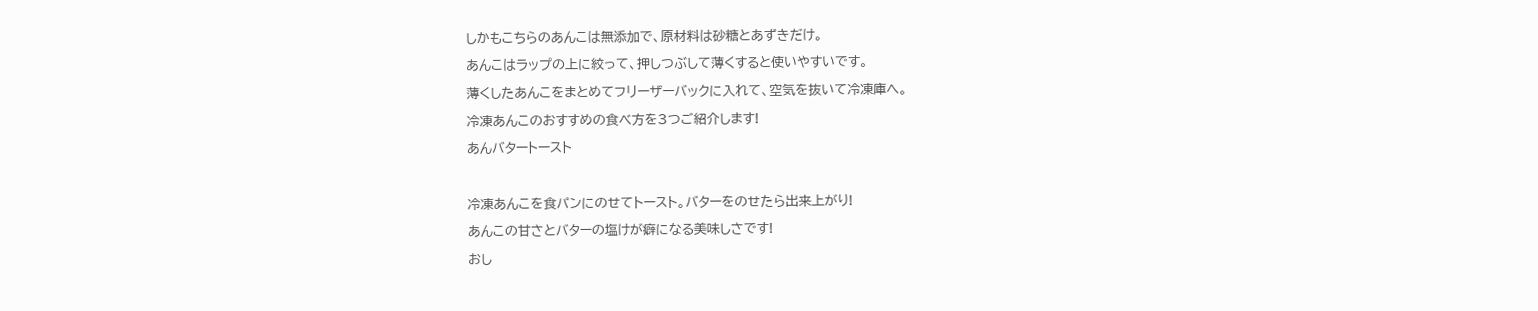しかもこちらのあんこは無添加で、原材料は砂糖とあずきだけ。
あんこはラップの上に絞って、押しつぶして薄くすると使いやすいです。
薄くしたあんこをまとめてフリーザーバックに入れて、空気を抜いて冷凍庫へ。
冷凍あんこのおすすめの食べ方を3つご紹介します!
あんバタートースト

冷凍あんこを食パンにのせてトースト。バターをのせたら出来上がり!
あんこの甘さとバターの塩けが癖になる美味しさです!
おし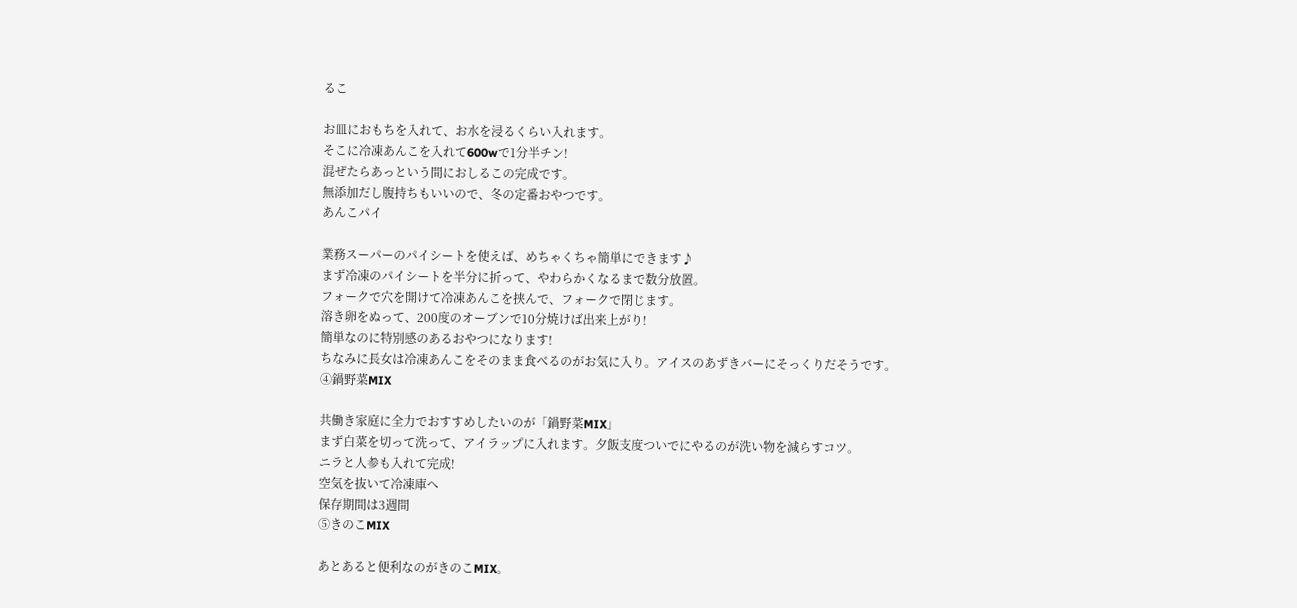るこ

お皿におもちを入れて、お水を浸るくらい入れます。
そこに冷凍あんこを入れて600wで1分半チン!
混ぜたらあっという間におしるこの完成です。
無添加だし腹持ちもいいので、冬の定番おやつです。
あんこパイ

業務スーパーのパイシートを使えば、めちゃくちゃ簡単にできます♪
まず冷凍のパイシートを半分に折って、やわらかくなるまで数分放置。
フォークで穴を開けて冷凍あんこを挟んで、フォークで閉じます。
溶き卵をぬって、200度のオーブンで10分焼けば出来上がり!
簡単なのに特別感のあるおやつになります!
ちなみに長女は冷凍あんこをそのまま食べるのがお気に入り。アイスのあずきバーにそっくりだそうです。
④鍋野菜MIX

共働き家庭に全力でおすすめしたいのが「鍋野菜MIX」
まず白菜を切って洗って、アイラップに入れます。夕飯支度ついでにやるのが洗い物を減らすコツ。
ニラと人参も入れて完成!
空気を抜いて冷凍庫へ
保存期間は3週間
⑤きのこMIX

あとあると便利なのがきのこMIX。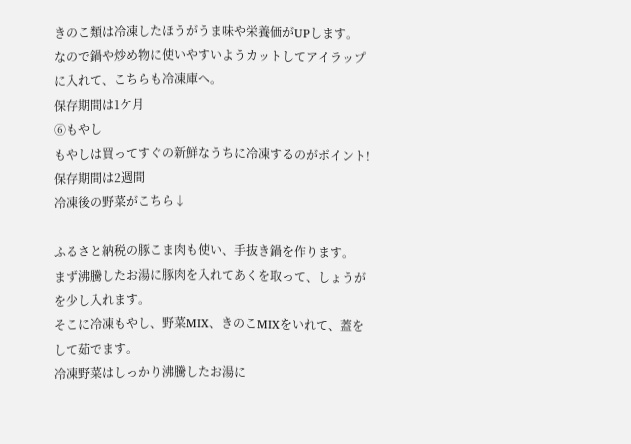きのこ類は冷凍したほうがうま味や栄養価がUPします。
なので鍋や炒め物に使いやすいようカットしてアイラップに入れて、こちらも冷凍庫へ。
保存期間は1ケ月
⑥もやし
もやしは買ってすぐの新鮮なうちに冷凍するのがポイント!
保存期間は2週間
冷凍後の野菜がこちら↓

ふるさと納税の豚こま肉も使い、手抜き鍋を作ります。
まず沸騰したお湯に豚肉を入れてあくを取って、しょうがを少し入れます。
そこに冷凍もやし、野菜MIX、きのこMIXをいれて、蓋をして茹でます。
冷凍野菜はしっかり沸騰したお湯に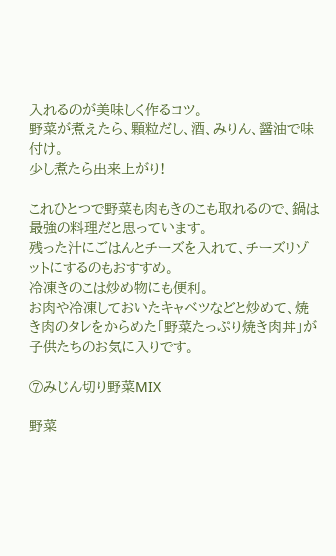入れるのが美味しく作るコツ。
野菜が煮えたら、顆粒だし、酒、みりん、醤油で味付け。
少し煮たら出来上がり!

これひとつで野菜も肉もきのこも取れるので、鍋は最強の料理だと思っています。
残った汁にごはんとチーズを入れて、チーズリゾットにするのもおすすめ。
冷凍きのこは炒め物にも便利。
お肉や冷凍しておいたキャベツなどと炒めて、焼き肉のタレをからめた「野菜たっぷり焼き肉丼」が子供たちのお気に入りです。

⑦みじん切り野菜MIX

野菜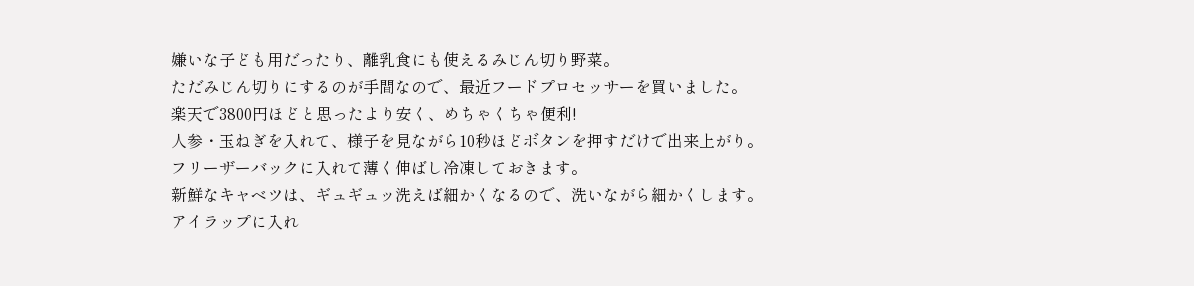嫌いな子ども用だったり、離乳食にも使えるみじん切り野菜。
ただみじん切りにするのが手間なので、最近フードプロセッサーを買いました。
楽天で3800円ほどと思ったより安く、めちゃくちゃ便利!
人参・玉ねぎを入れて、様子を見ながら10秒ほどボタンを押すだけで出来上がり。
フリーザーバックに入れて薄く伸ばし冷凍しておきます。
新鮮なキャベツは、ギュギュッ洗えば細かくなるので、洗いながら細かくします。
アイラップに入れ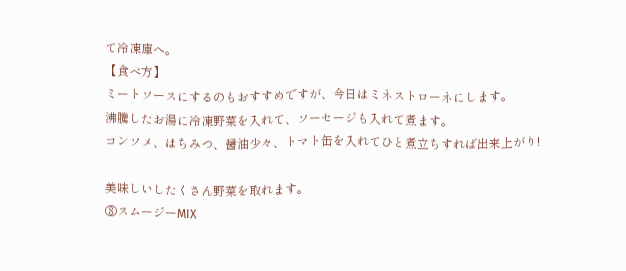て冷凍庫へ。
【食べ方】
ミートソースにするのもおすすめですが、今日はミネストローネにします。
沸騰したお湯に冷凍野菜を入れて、ソーセージも入れて煮ます。
コンソメ、はちみつ、醤油少々、トマト缶を入れてひと煮立ちすれば出来上がり!

美味しいしたくさん野菜を取れます。
⑧スムージーMIX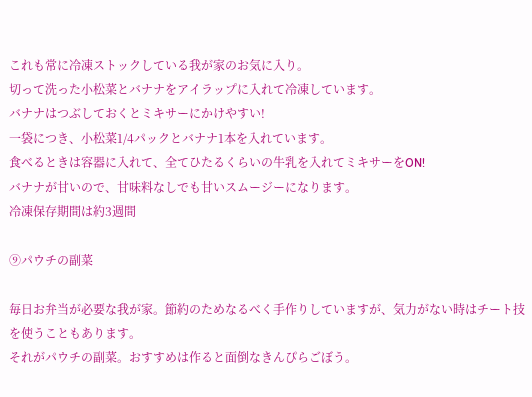これも常に冷凍ストックしている我が家のお気に入り。
切って洗った小松菜とバナナをアイラップに入れて冷凍しています。
バナナはつぶしておくとミキサーにかけやすい!
一袋につき、小松菜1/4パックとバナナ1本を入れています。
食べるときは容器に入れて、全てひたるくらいの牛乳を入れてミキサーをON!
バナナが甘いので、甘味料なしでも甘いスムージーになります。
冷凍保存期間は約3週間

⑨パウチの副菜

毎日お弁当が必要な我が家。節約のためなるべく手作りしていますが、気力がない時はチート技を使うこともあります。
それがパウチの副菜。おすすめは作ると面倒なきんぴらごぼう。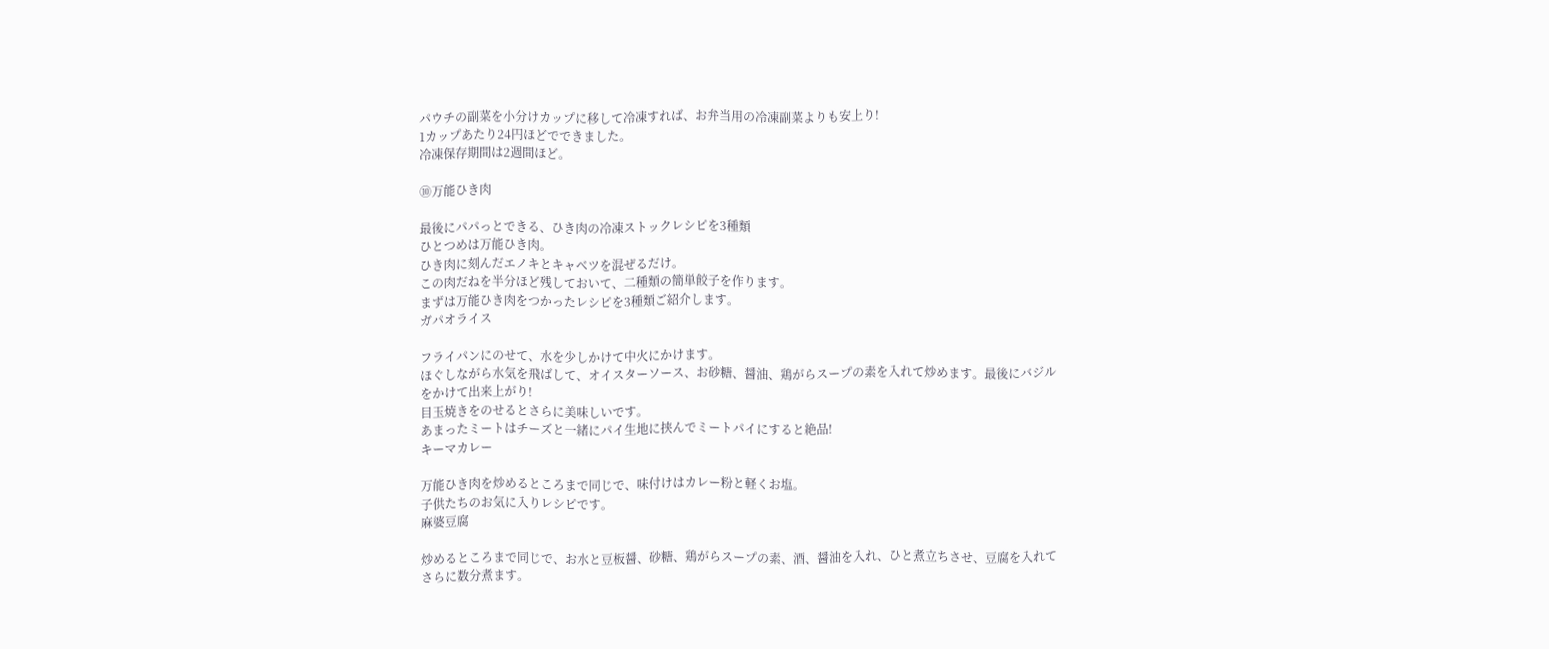パウチの副菜を小分けカップに移して冷凍すれば、お弁当用の冷凍副菜よりも安上り!
1カップあたり24円ほどでできました。
冷凍保存期間は2週間ほど。

⑩万能ひき肉

最後にパパっとできる、ひき肉の冷凍ストックレシピを3種類
ひとつめは万能ひき肉。
ひき肉に刻んだエノキとキャベツを混ぜるだけ。
この肉だねを半分ほど残しておいて、二種類の簡単餃子を作ります。
まずは万能ひき肉をつかったレシピを3種類ご紹介します。
ガパオライス

フライパンにのせて、水を少しかけて中火にかけます。
ほぐしながら水気を飛ばして、オイスターソース、お砂糖、醤油、鶏がらスープの素を入れて炒めます。最後にバジルをかけて出来上がり!
目玉焼きをのせるとさらに美味しいです。
あまったミートはチーズと一緒にパイ生地に挟んでミートパイにすると絶品!
キーマカレー

万能ひき肉を炒めるところまで同じで、味付けはカレー粉と軽くお塩。
子供たちのお気に入りレシピです。
麻婆豆腐

炒めるところまで同じで、お水と豆板醤、砂糖、鶏がらスープの素、酒、醤油を入れ、ひと煮立ちさせ、豆腐を入れてさらに数分煮ます。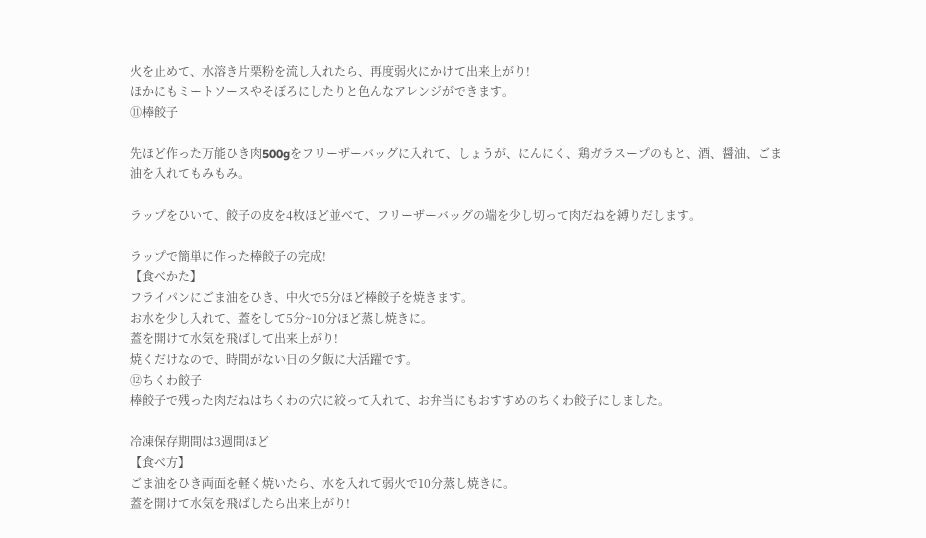火を止めて、水溶き片栗粉を流し入れたら、再度弱火にかけて出来上がり!
ほかにもミートソースやそぼろにしたりと色んなアレンジができます。
⑪棒餃子

先ほど作った万能ひき肉500gをフリーザーバッグに入れて、しょうが、にんにく、鶏ガラスープのもと、酒、醤油、ごま油を入れてもみもみ。

ラップをひいて、餃子の皮を4枚ほど並べて、フリーザーバッグの端を少し切って肉だねを縛りだします。

ラップで簡単に作った棒餃子の完成!
【食べかた】
フライパンにごま油をひき、中火で5分ほど棒餃子を焼きます。
お水を少し入れて、蓋をして5分~10分ほど蒸し焼きに。
蓋を開けて水気を飛ばして出来上がり!
焼くだけなので、時間がない日の夕飯に大活躍です。
⑫ちくわ餃子
棒餃子で残った肉だねはちくわの穴に絞って入れて、お弁当にもおすすめのちくわ餃子にしました。

冷凍保存期間は3週間ほど
【食べ方】
ごま油をひき両面を軽く焼いたら、水を入れて弱火で10分蒸し焼きに。
蓋を開けて水気を飛ばしたら出来上がり!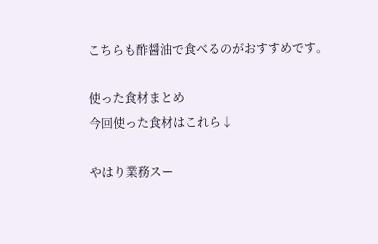こちらも酢醤油で食べるのがおすすめです。

使った食材まとめ
今回使った食材はこれら↓

やはり業務スー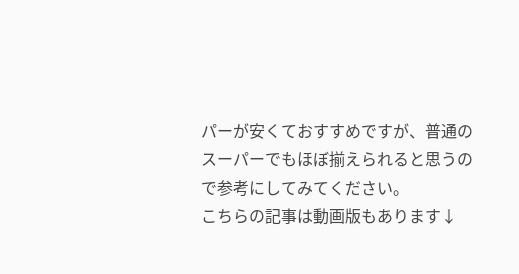パーが安くておすすめですが、普通のスーパーでもほぼ揃えられると思うので参考にしてみてください。
こちらの記事は動画版もあります↓